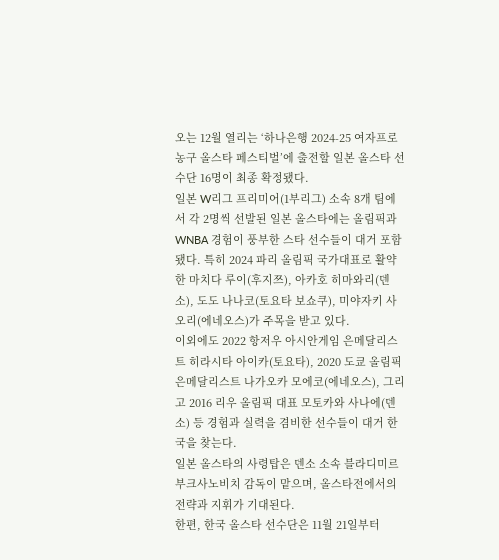오는 12월 열리는 ‘하나은행 2024-25 여자프로농구 올스타 페스티벌’에 출전할 일본 올스타 선수단 16명이 최종 확정됐다.
일본 W리그 프리미어(1부리그) 소속 8개 팀에서 각 2명씩 선발된 일본 올스타에는 올림픽과 WNBA 경험이 풍부한 스타 선수들이 대거 포함됐다. 특히 2024 파리 올림픽 국가대표로 활약한 마치다 루이(후지쯔), 아카호 히마와리(덴소), 도도 나나코(토요타 보쇼쿠), 미야자키 사오리(에네오스)가 주목을 받고 있다.
이외에도 2022 항저우 아시안게임 은메달리스트 히라시타 아이카(토요타), 2020 도쿄 올림픽 은메달리스트 나가오카 모에코(에네오스), 그리고 2016 리우 올림픽 대표 모토카와 사나에(덴소) 등 경험과 실력을 겸비한 선수들이 대거 한국을 찾는다.
일본 올스타의 사령탑은 덴소 소속 블라디미르 부크사노비치 감독이 맡으며, 올스타전에서의 전략과 지휘가 기대된다.
한편, 한국 올스타 선수단은 11월 21일부터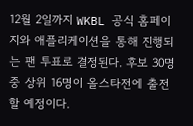12월 2일까지 WKBL 공식 홈페이지와 애플리케이션을 통해 진행되는 팬 투표로 결정된다. 후보 30명 중 상위 16명이 올스타전에 출전할 예정이다.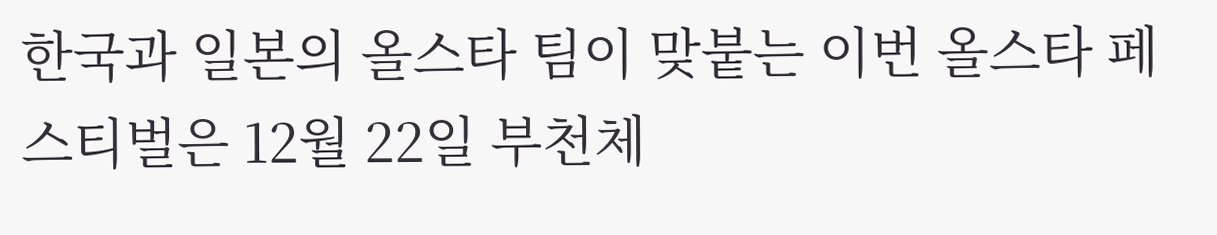한국과 일본의 올스타 팀이 맞붙는 이번 올스타 페스티벌은 12월 22일 부천체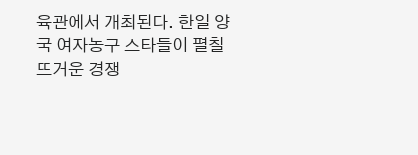육관에서 개최된다. 한일 양국 여자농구 스타들이 펼칠 뜨거운 경쟁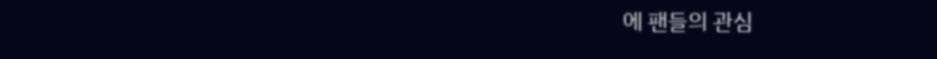에 팬들의 관심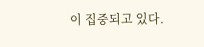이 집중되고 있다.